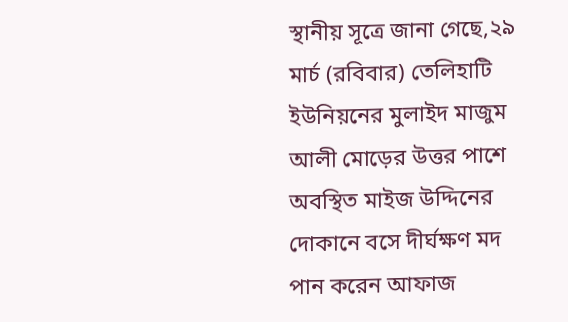স্থানীয় সূত্রে জানা গেছে,২৯ মার্চ (রবিবার) তেলিহাটি ইউনিয়নের মুলাইদ মাজুম আলী মোড়ের উত্তর পাশে অবস্থিত মাইজ উদ্দিনের দোকানে বসে দীর্ঘক্ষণ মদ পান করেন আফাজ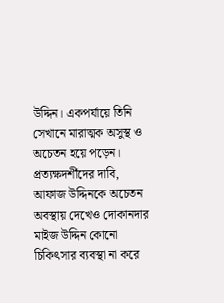উদ্দিন। একপর্যায়ে তিনি সেখানে মারাত্মক অসুস্থ ও অচেতন হয়ে পড়েন। প্রত্যক্ষদর্শীদের দাবি, আফাজ উদ্দিনকে অচেতন অবস্থায় দেখেও দোকানদার মাইজ উদ্দিন কোনো চিকিৎসার ব্যবস্থা না করে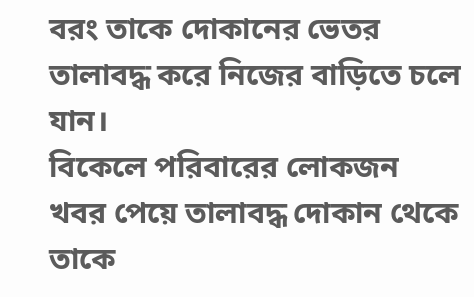বরং তাকে দোকানের ভেতর তালাবদ্ধ করে নিজের বাড়িতে চলে যান।
বিকেলে পরিবারের লোকজন খবর পেয়ে তালাবদ্ধ দোকান থেকে তাকে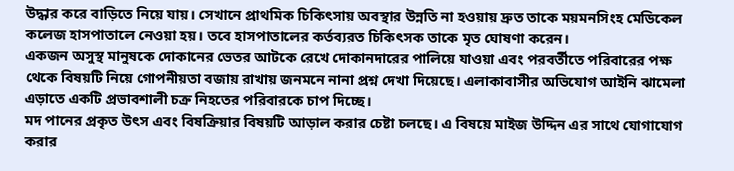উদ্ধার করে বাড়িতে নিয়ে যায়। সেখানে প্রাথমিক চিকিৎসায় অবস্থার উন্নতি না হওয়ায় দ্রুত তাকে ময়মনসিংহ মেডিকেল কলেজ হাসপাতালে নেওয়া হয়। তবে হাসপাতালের কর্তব্যরত চিকিৎসক তাকে মৃত ঘোষণা করেন।
একজন অসুস্থ মানুষকে দোকানের ভেতর আটকে রেখে দোকানদারের পালিয়ে যাওয়া এবং পরবর্তীতে পরিবারের পক্ষ থেকে বিষয়টি নিয়ে গোপনীয়তা বজায় রাখায় জনমনে নানা প্রশ্ন দেখা দিয়েছে। এলাকাবাসীর অভিযোগ আইনি ঝামেলা এড়াতে একটি প্রভাবশালী চক্র নিহতের পরিবারকে চাপ দিচ্ছে।
মদ পানের প্রকৃত উৎস এবং বিষক্রিয়ার বিষয়টি আড়াল করার চেষ্টা চলছে। এ বিষয়ে মাইজ উদ্দিন এর সাথে যোগাযোগ করার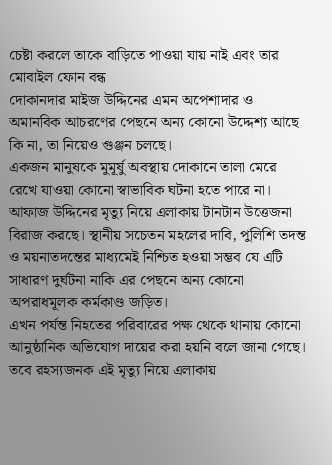চেষ্টা করলে তাকে বাড়িতে পাওয়া যায় নাই এবং তার মোবাইল ফোন বন্ধ
দোকানদার মাইজ উদ্দিনের এমন অপেশাদার ও অমানবিক আচরণের পেছনে অন্য কোনো উদ্দেশ্য আছে কি না, তা নিয়েও গুঞ্জন চলছে।
একজন মানুষকে মুমূর্ষু অবস্থায় দোকানে তালা মেরে রেখে যাওয়া কোনো স্বাভাবিক ঘটনা হতে পারে না।
আফাজ উদ্দিনের মৃত্যু নিয়ে এলাকায় টানটান উত্তেজনা বিরাজ করছে। স্থানীয় সচেতন মহলের দাবি, পুলিশি তদন্ত ও ময়নাতদন্তের মাধ্যমেই নিশ্চিত হওয়া সম্ভব যে এটি সাধারণ দুর্ঘটনা নাকি এর পেছনে অন্য কোনো অপরাধমূলক কর্মকাণ্ড জড়িত।
এখন পর্যন্ত নিহতের পরিবারের পক্ষ থেকে থানায় কোনো আনুষ্ঠানিক অভিযোগ দায়ের করা হয়নি বলে জানা গেছে। তবে রহস্যজনক এই মৃত্যু নিয়ে এলাকায়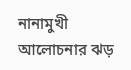নানামুখী আলোচনার ঝড়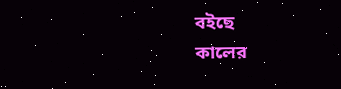বইছে
কালের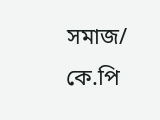সমাজ/ কে.পি